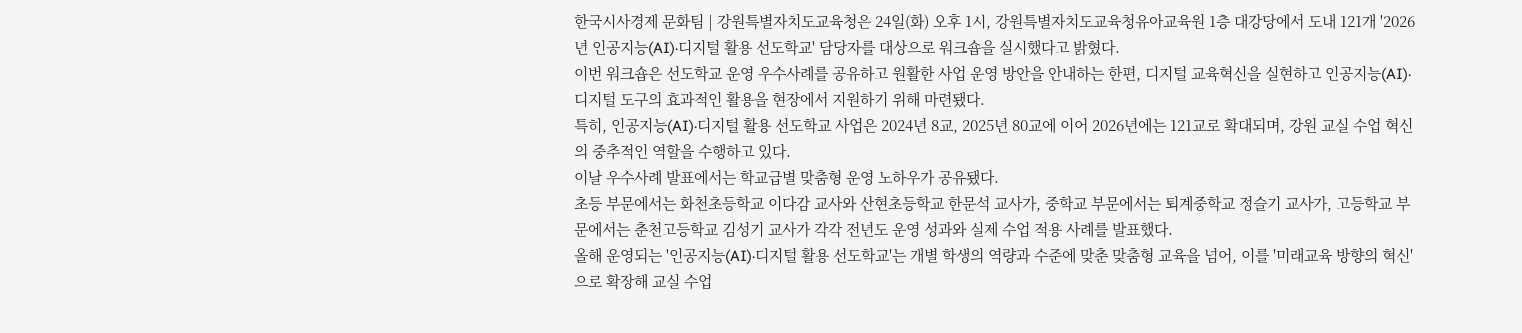한국시사경제 문화팀 | 강원특별자치도교육청은 24일(화) 오후 1시, 강원특별자치도교육청유아교육원 1층 대강당에서 도내 121개 '2026년 인공지능(AI)·디지털 활용 선도학교' 담당자를 대상으로 워크숍을 실시했다고 밝혔다.
이번 워크숍은 선도학교 운영 우수사례를 공유하고 원활한 사업 운영 방안을 안내하는 한편, 디지털 교육혁신을 실현하고 인공지능(AI)·디지털 도구의 효과적인 활용을 현장에서 지원하기 위해 마련됐다.
특히, 인공지능(AI)·디지털 활용 선도학교 사업은 2024년 8교, 2025년 80교에 이어 2026년에는 121교로 확대되며, 강원 교실 수업 혁신의 중추적인 역할을 수행하고 있다.
이날 우수사례 발표에서는 학교급별 맞춤형 운영 노하우가 공유됐다.
초등 부문에서는 화천초등학교 이다감 교사와 산현초등학교 한문석 교사가, 중학교 부문에서는 퇴계중학교 정슬기 교사가, 고등학교 부문에서는 춘천고등학교 김성기 교사가 각각 전년도 운영 성과와 실제 수업 적용 사례를 발표했다.
올해 운영되는 '인공지능(AI)·디지털 활용 선도학교'는 개별 학생의 역량과 수준에 맞춘 맞춤형 교육을 넘어, 이를 '미래교육 방향의 혁신'으로 확장해 교실 수업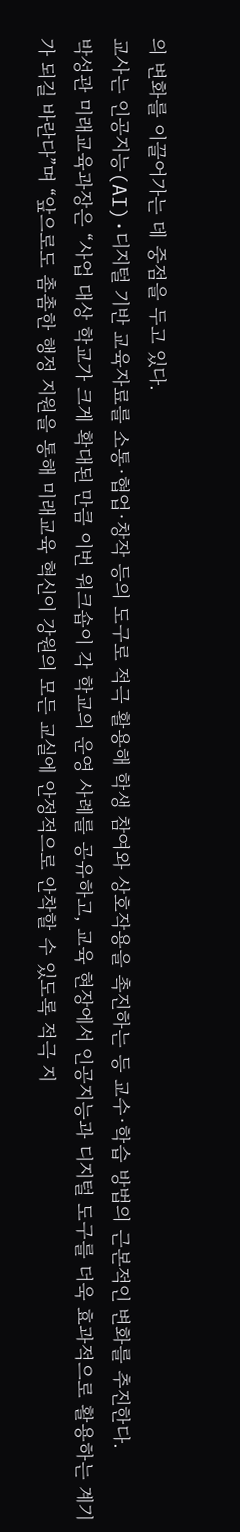의 변화를 이끌어가는 데 중점을 두고 있다.
교사는 인공지능(AI)·디지털 기반 교육자료를 소통·협업·창작 등의 도구로 적극 활용해 학생 참여와 상호작용을 촉진하는 등 교수·학습 방법의 근본적인 변화를 추진한다.
박성관 미래교육과장은 “사업 대상 학교가 크게 확대된 만큼 이번 워크숍이 각 학교의 운영 사례를 공유하고, 교육 현장에서 인공지능과 디지털 도구를 더욱 효과적으로 활용하는 계기가 되길 바란다”며 “앞으로도 촘촘한 행정 지원을 통해 미래교육 혁신이 강원의 모든 교실에 안정적으로 안착할 수 있도록 적극 지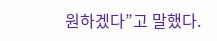원하겠다”고 말했다.